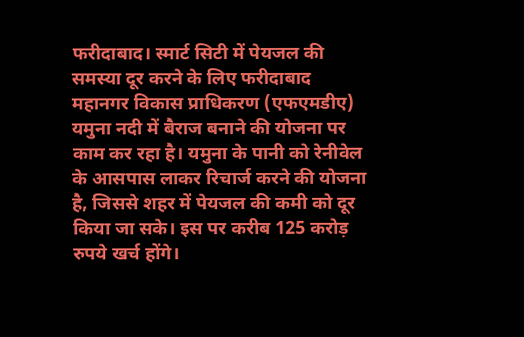फरीदाबाद। स्मार्ट सिटी में पेयजल की समस्या दूर करने के लिए फरीदाबाद महानगर विकास प्राधिकरण (एफएमडीए) यमुना नदी में बैराज बनाने की योजना पर काम कर रहा है। यमुना के पानी को रेनीवेल के आसपास लाकर रिचार्ज करने की योजना है, जिससे शहर में पेयजल की कमी को दूर किया जा सके। इस पर करीब 125 करोड़ रुपये खर्च होंगे।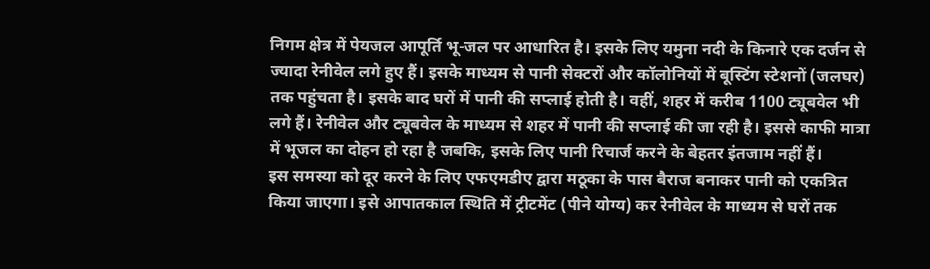निगम क्षेत्र में पेयजल आपूर्ति भू-जल पर आधारित है। इसके लिए यमुना नदी के किनारे एक दर्जन से ज्यादा रेनीवेल लगे हुए हैं। इसके माध्यम से पानी सेक्टरों और कॉलोनियों में बूस्टिंग स्टेशनों (जलघर) तक पहुंचता है। इसके बाद घरों में पानी की सप्लाई होती है। वहीं, शहर में करीब 1100 ट्यूबवेल भी लगे हैं। रेनीवेल और ट्यूबवेल के माध्यम से शहर में पानी की सप्लाई की जा रही है। इससे काफी मात्रा में भूजल का दोहन हो रहा है जबकि, इसके लिए पानी रिचार्ज करने के बेहतर इंतजाम नहीं हैं।
इस समस्या को दूर करने के लिए एफएमडीए द्वारा मठूका के पास बैराज बनाकर पानी को एकत्रित किया जाएगा। इसे आपातकाल स्थिति में ट्रीटमेंट (पीने योग्य) कर रेनीवेल के माध्यम से घरों तक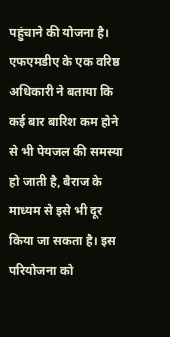पहुंचाने की योजना है। एफएमडीए के एक वरिष्ठ अधिकारी ने बताया कि कई बार बारिश कम होने से भी पेयजल की समस्या हो जाती है, बैराज के माध्यम से इसे भी दूर किया जा सकता है। इस परियोजना को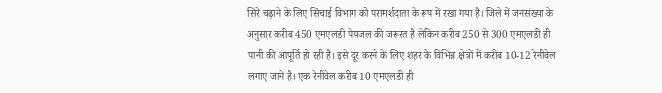सिरे चढ़ाने के लिए सिंचाई विभाग को परामर्शदाता के रूप में रखा गया है। जिले में जनसंख्या के अनुसार करीब 450 एमएलडी पेयजल की जरूरत है लेकिन करीब 250 से 300 एमएलडी ही पानी की आपूर्ति हो रही है। इसे दूर करने के लिए शहर के विभिन्न क्षेत्रों में करीब 10-12 रेनीवेल लगाए जाने है। एक रेनीवेल करीब 10 एमएलडी ही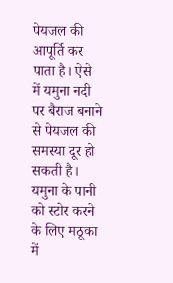पेयजल की आपूर्ति कर पाता है। ऐसे में यमुना नदी पर बैराज बनाने से पेयजल की समस्या दूर हो सकती है।
यमुना के पानी को स्टोर करने के लिए मठूका में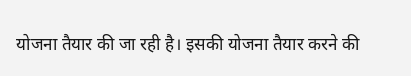योजना तैयार की जा रही है। इसकी योजना तैयार करने की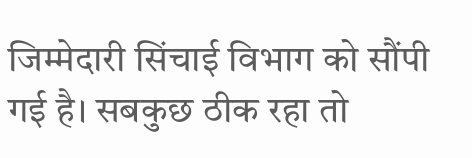जिम्मेदारी सिंचाई विभाग को सौंपी गई है। सबकुछ ठीक रहा तो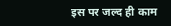इस पर जल्द ही काम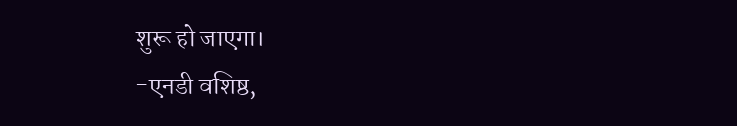शुरू हो जाएगा।
-एनडी वशिष्ठ,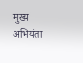मुख्य अभियंता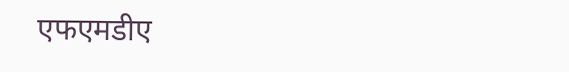एफएमडीए